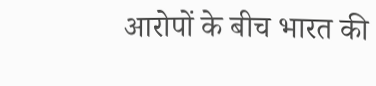आरोपों के बीच भारत की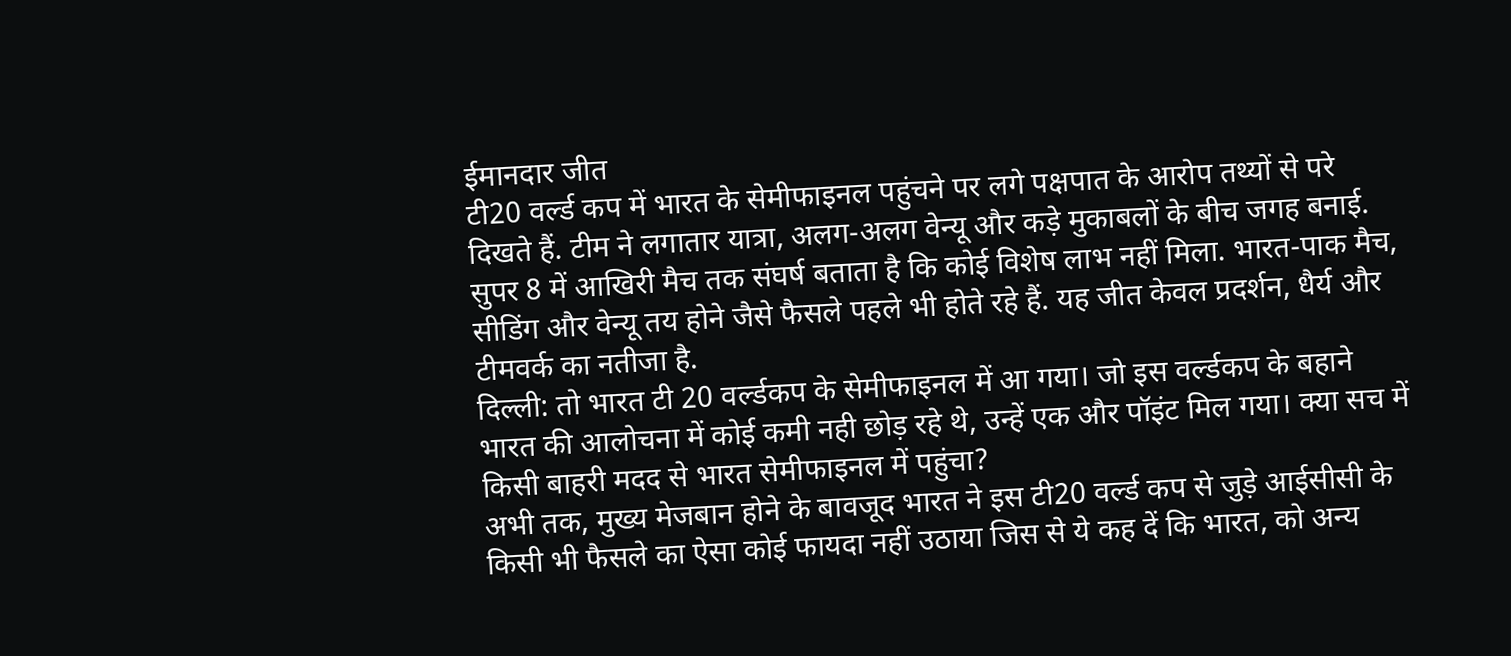ईमानदार जीत
टी20 वर्ल्ड कप में भारत के सेमीफाइनल पहुंचने पर लगे पक्षपात के आरोप तथ्यों से परे दिखते हैं. टीम ने लगातार यात्रा, अलग-अलग वेन्यू और कड़े मुकाबलों के बीच जगह बनाई. सुपर 8 में आखिरी मैच तक संघर्ष बताता है कि कोई विशेष लाभ नहीं मिला. भारत-पाक मैच, सीडिंग और वेन्यू तय होने जैसे फैसले पहले भी होते रहे हैं. यह जीत केवल प्रदर्शन, धैर्य और टीमवर्क का नतीजा है.
दिल्ली: तो भारत टी 20 वर्ल्डकप के सेमीफाइनल में आ गया। जो इस वर्ल्डकप के बहाने भारत की आलोचना में कोई कमी नही छोड़ रहे थे, उन्हें एक और पॉइंट मिल गया। क्या सच में किसी बाहरी मदद से भारत सेमीफाइनल में पहुंचा?
अभी तक, मुख्य मेजबान होने के बावजूद भारत ने इस टी20 वर्ल्ड कप से जुड़े आईसीसी के किसी भी फैसले का ऐसा कोई फायदा नहीं उठाया जिस से ये कह दें कि भारत, को अन्य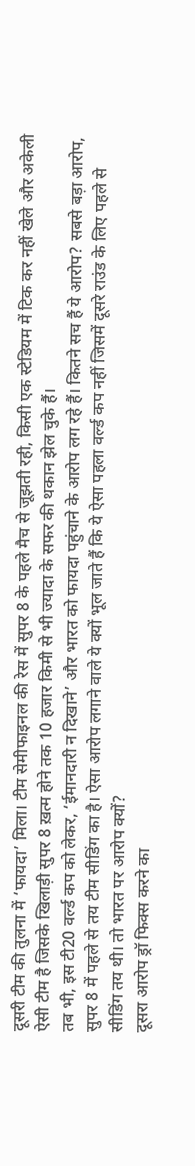दूसरी टीम की तुलना में ‘फायदा’ मिला। टीम सेमीफाइनल की रेस में सुपर 8 के पहले मैच से जूझती रही, किसी एक स्टेडियम में टिक कर नहीं खेले और अकेली ऐसी टीम है जिसके खिलाड़ी सुपर 8 ख़त्म होने तक 10 हजार किमी से भी ज्यादा के सफर की थकान झेल चुके हैं।
तब भी, इस टी20 वर्ल्ड कप को लेकर, ‘ईमानदारी न दिखाने’ और भारत को फायदा पहुंचाने के आरोप लग रहे हैं। कितने सच हैं ये आरोप? सबसे बड़ा आरोप, सुपर 8 में पहले से तय टीम सीडिंग का है। ऐसा आरोप लगाने वाले ये क्यों भूल जाते हैं कि ये ऐसा पहला वर्ल्ड कप नहीं जिसमें दूसरे राउंड के लिए पहले से सीडिंग तय थी। तो भारत पर आरोप क्यों?
दूसरा आरोप ड्रॉ फिक्स करने का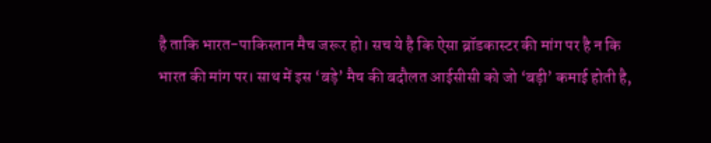है ताकि भारत-पाकिस्तान मैच जरूर हो। सच ये है कि ऐसा ब्रॉडकास्टर की मांग पर है न कि भारत की मांग पर। साथ में इस ‘बड़े’ मैच की बदौलत आईसीसी को जो ‘बड़ी’ कमाई होती है,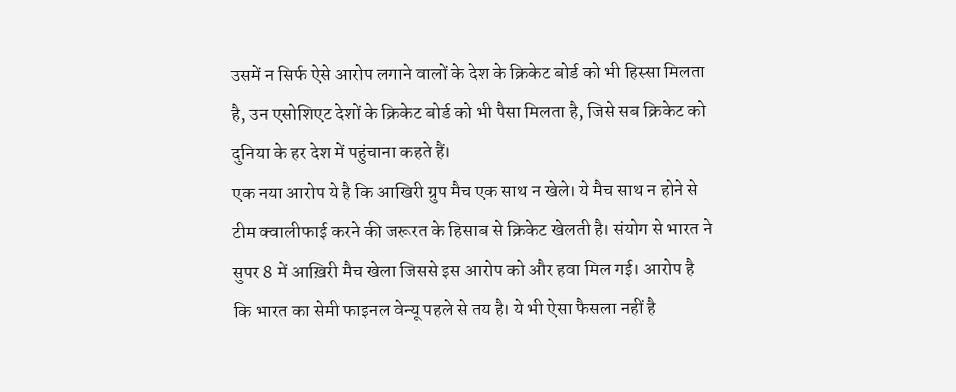उसमें न सिर्फ ऐसे आरोप लगाने वालों के देश के क्रिकेट बोर्ड को भी हिस्सा मिलता है, उन एसोशिएट देशों के क्रिकेट बोर्ड को भी पैसा मिलता है, जिसे सब क्रिकेट को दुनिया के हर देश में पहुंचाना कहते हैं।
एक नया आरोप ये है कि आखिरी ग्रुप मैच एक साथ न खेले। ये मैच साथ न होने से टीम क्वालीफाई करने की जरूरत के हिसाब से क्रिकेट खेलती है। संयोग से भारत ने सुपर 8 में आख़िरी मैच खेला जिससे इस आरोप को और हवा मिल गई। आरोप है कि भारत का सेमी फाइनल वेन्यू पहले से तय है। ये भी ऐसा फैसला नहीं है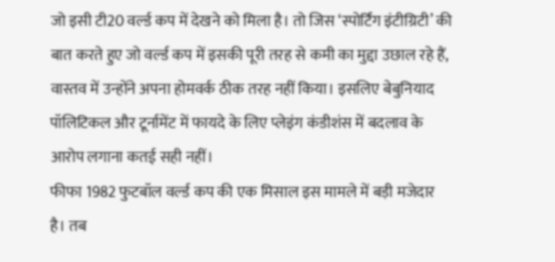जो इसी टी20 वर्ल्ड कप में देखने को मिला है। तो जिस ‘स्पोर्टिंग इंटीग्रिटी’ की बात करते हुए जो वर्ल्ड कप में इसकी पूरी तरह से कमी का मुद्दा उछाल रहे हैं, वास्तव में उन्होंने अपना होमवर्क ठीक तरह नहीं किया। इसलिए बेबुनियाद पॉलिटिकल और टूर्नामेंट में फायदे के लिए प्लेइंग कंडीशंस में बदलाव के आरोप लगाना कतई सही नहीं।
फीफा 1982 फुटबॉल वर्ल्ड कप की एक मिसाल इस मामले में बड़ी मजेदार है। तब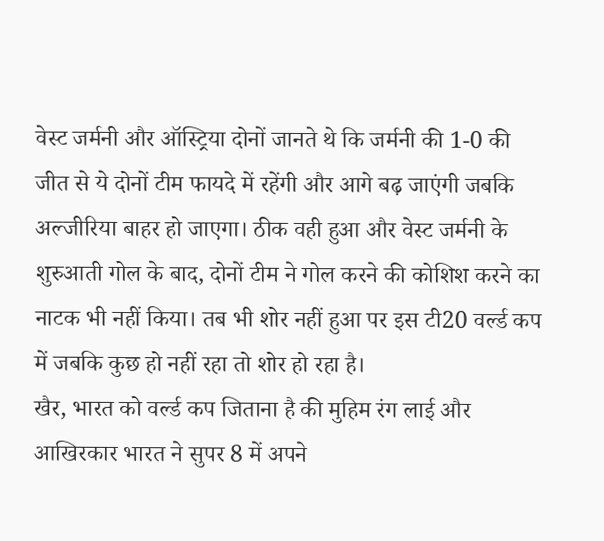वेस्ट जर्मनी और ऑस्ट्रिया दोनों जानते थे कि जर्मनी की 1-0 की जीत से ये दोनों टीम फायदे में रहेंगी और आगे बढ़ जाएंगी जबकि अल्जीरिया बाहर हो जाएगा। ठीक वही हुआ और वेस्ट जर्मनी के शुरुआती गोल के बाद, दोनों टीम ने गोल करने की कोशिश करने का नाटक भी नहीं किया। तब भी शोर नहीं हुआ पर इस टी20 वर्ल्ड कप में जबकि कुछ हो नहीं रहा तो शोर हो रहा है।
खैर, भारत को वर्ल्ड कप जिताना है की मुहिम रंग लाई और आखिरकार भारत ने सुपर 8 में अपने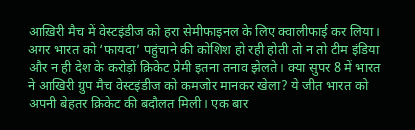आख़िरी मैच में वेस्टइंडीज को हरा सेमीफाइनल के लिए क्वालीफाई कर लिया। अगर भारत को ‘फायदा’ पहुंचाने की कोशिश हो रही होती तो न तो टीम इंडिया और न ही देश के करोड़ों क्रिकेट प्रेमी इतना तनाव झेलते। क्या सुपर 8 में भारत ने आखिरी ग्रुप मैच वेस्टइंडीज को कमजोर मानकर खेला? ये जीत भारत को अपनी बेहतर क्रिकेट की बदौलत मिली। एक बार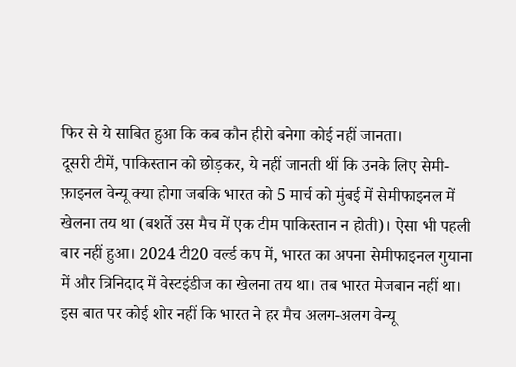फिर से ये साबित हुआ कि कब कौन हीरो बनेगा कोई नहीं जानता।
दूसरी टीमें, पाकिस्तान को छोड़कर, ये नहीं जानती थीं कि उनके लिए सेमी-फ़ाइनल वेन्यू क्या होगा जबकि भारत को 5 मार्च को मुंबई में सेमीफाइनल में खेलना तय था (बशर्ते उस मैच में एक टीम पाकिस्तान न होती)। ऐसा भी पहली बार नहीं हुआ। 2024 टी20 वर्ल्ड कप में, भारत का अपना सेमीफाइनल गुयाना में और त्रिनिदाद में वेस्टइंडीज का खेलना तय था। तब भारत मेजबान नहीं था।
इस बात पर कोई शोर नहीं कि भारत ने हर मैच अलग-अलग वेन्यू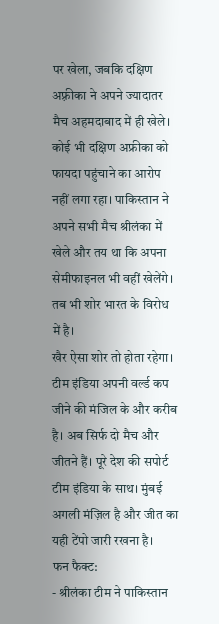पर खेला, जबकि दक्षिण अफ़्रीका ने अपने ज्यादातर मैच अहमदाबाद में ही खेले। कोई भी दक्षिण अफ्रीका को फायदा पहुंचाने का आरोप नहीं लगा रहा। पाकिस्तान ने अपने सभी मैच श्रीलंका में खेले और तय था कि अपना सेमीफाइनल भी वहीं खेलेंगे। तब भी शोर भारत के विरोध में है।
खैर ऐसा शोर तो होता रहेगा। टीम इंडिया अपनी वर्ल्ड कप जीने की मंजिल के और करीब है। अब सिर्फ दो मैच और जीतने हैं। पूरे देश की सपोर्ट टीम इंडिया के साथ। मुंबई अगली मंज़िल है और जीत का यही टेंपो जारी रखना है।
फन फैक्ट:
- श्रीलंका टीम ने पाकिस्तान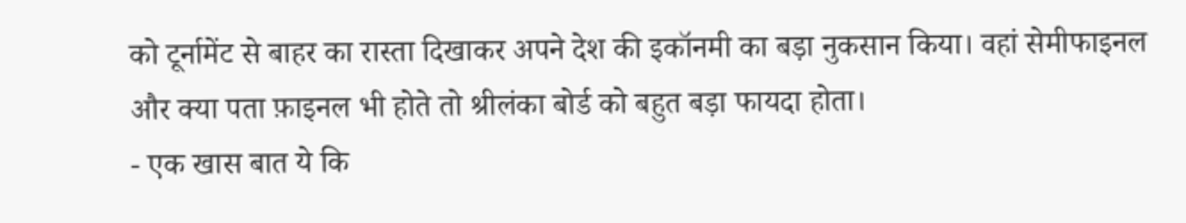को टूर्नामेंट से बाहर का रास्ता दिखाकर अपने देश की इकॉनमी का बड़ा नुकसान किया। वहां सेमीफाइनल और क्या पता फ़ाइनल भी होते तो श्रीलंका बोर्ड को बहुत बड़ा फायदा होता।
- एक खास बात ये कि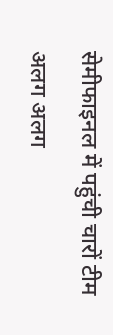सेमीफाइनल में पहुंची चारों टीम अलग अलग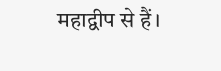महाद्वीप से हैं।